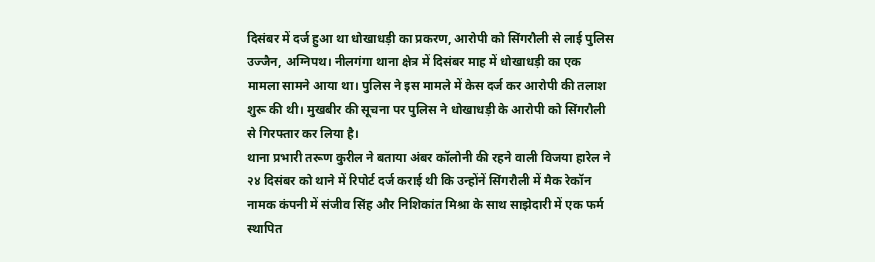दिसंबर में दर्ज हुआ था धोखाधड़ी का प्रकरण, आरोपी को सिंगरौली से लाई पुलिस
उज्जैन, अग्निपथ। नीलगंगा थाना क्षेत्र में दिसंबर माह में धोखाधड़ी का एक मामला सामने आया था। पुलिस ने इस मामले में केस दर्ज कर आरोपी की तलाश शुरू की थी। मुखबीर की सूचना पर पुलिस ने धोखाधड़ी के आरोपी को सिंगरौली से गिरफ्तार कर लिया है।
थाना प्रभारी तरूण कुरील ने बताया अंबर कॉलोनी की रहने वाली विजया हारेल ने २४ दिसंबर को थाने में रिपोर्ट दर्ज कराई थी कि उन्होंनें सिंगरौली में मैक रेकॉन नामक कंपनी में संजीव सिंह और निशिकांत मिश्रा के साथ साझेदारी में एक फर्म स्थापित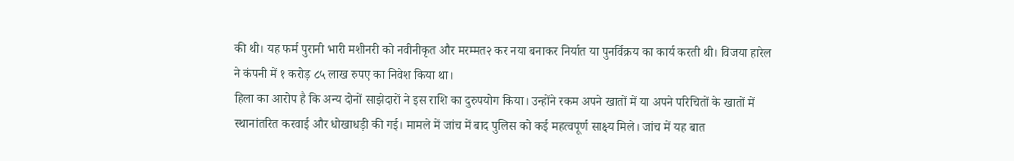की थी। यह फर्म पुरानी भारी मशीनरी को नवीनीकृत और मरम्मत२ कर नया बनाकर निर्यात या पुनर्विक्रय का कार्य करती थी। विजया हारेल ने कंपनी में १ करोड़ ८५ लाख रुपए का निवेश किया था।
हिला का आरोप है कि अन्य दोनों साझेदारों ने इस राशि का दुरुपयोग किया। उन्होंने रकम अपने खातों में या अपने परिचितों के खातों में स्थानांतरित करवाई और धोखाधड़ी की गई। मामले में जांच में बाद पुलिस को कई महत्वपूर्ण साक्ष्य मिले। जांच में यह बात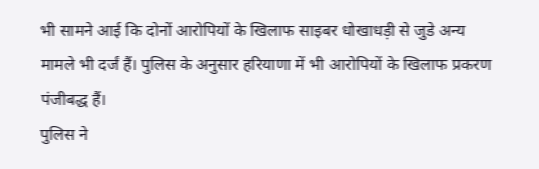भी सामने आई कि दोनों आरोपियों के खिलाफ साइबर धोखाधड़ी से जुडे अन्य मामले भी दर्जं हैं। पुलिस के अनुसार हरियाणा में भी आरोपियों के खिलाफ प्रकरण पंजीबद्ध हैं।
पुलिस ने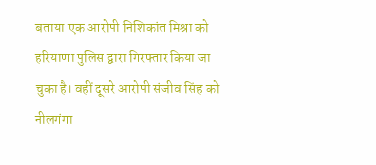बताया एक आरोपी निशिकांत मिश्रा को हरियाणा पुलिस द्वारा गिरफ्तार किया जा चुका है। वहीं दूसरे आरोपी संजीव सिंह को नीलगंगा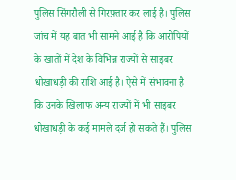पुलिस सिंगरौली से गिरफ़्तार कर लाई है। पुलिस जांच में यह बात भी सामने आई है कि आरोपियों के खातों में देश के विभिन्न राज्यों से साइबर धोखाधड़ी की राशि आई है। ऐसे में संभावना है कि उनके खिलाफ अन्य राज्यों में भी साइबर धोखाधड़ी के कई मामले दर्ज हो सकते हैं। पुलिस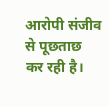आरोपी संजीव से पूछताछ कर रही है।